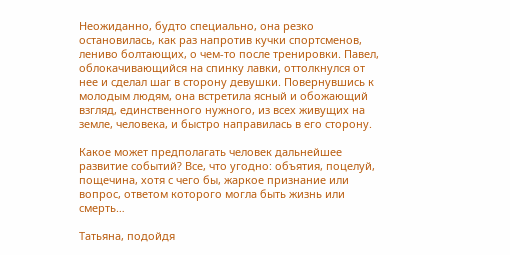Неожиданно, будто специально, она резко остановилась, как раз напротив кучки спортсменов, лениво болтающих, о чем-то после тренировки. Павел, облокачивающийся на спинку лавки, оттолкнулся от нее и сделал шаг в сторону девушки. Повернувшись к молодым людям, она встретила ясный и обожающий взгляд, единственного нужного, из всех живущих на земле, человека, и быстро направилась в его сторону.

Какое может предполагать человек дальнейшее развитие событий? Все, что угодно: объятия, поцелуй, пощечина, хотя с чего бы, жаркое признание или вопрос, ответом которого могла быть жизнь или смерть…

Татьяна, подойдя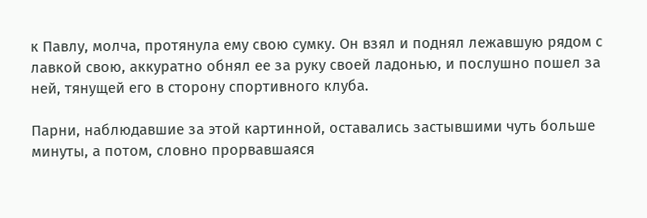к Павлу, молча, протянула ему свою сумку. Он взял и поднял лежавшую рядом с лавкой свою, аккуратно обнял ее за руку своей ладонью, и послушно пошел за ней, тянущей его в сторону спортивного клуба.

Парни, наблюдавшие за этой картинной, оставались застывшими чуть больше минуты, а потом, словно прорвавшаяся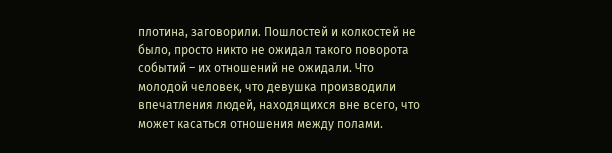плотина, заговорили. Пошлостей и колкостей не было, просто никто не ожидал такого поворота событий – их отношений не ожидали. Что молодой человек, что девушка производили впечатления людей, находящихся вне всего, что может касаться отношения между полами.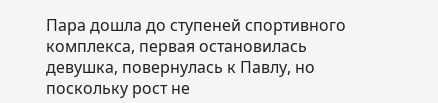Пара дошла до ступеней спортивного комплекса, первая остановилась девушка, повернулась к Павлу, но поскольку рост не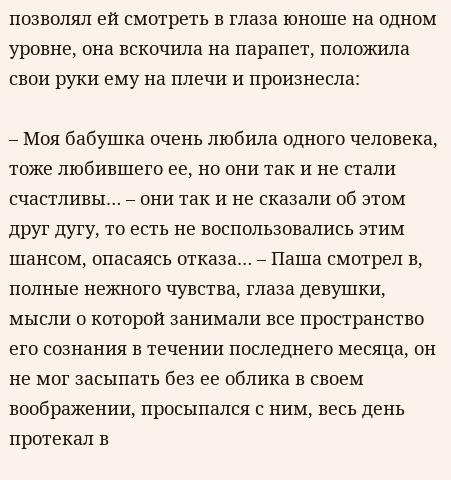позволял ей смотреть в глаза юноше на одном уровне, она вскочила на парапет, положила свои руки ему на плечи и произнесла:

– Моя бабушка очень любила одного человека, тоже любившего ее, но они так и не стали счастливы… – они так и не сказали об этом друг дугу, то есть не воспользовались этим шансом, опасаясь отказа… – Паша смотрел в, полные нежного чувства, глаза девушки, мысли о которой занимали все пространство его сознания в течении последнего месяца, он не мог засыпать без ее облика в своем воображении, просыпался с ним, весь день протекал в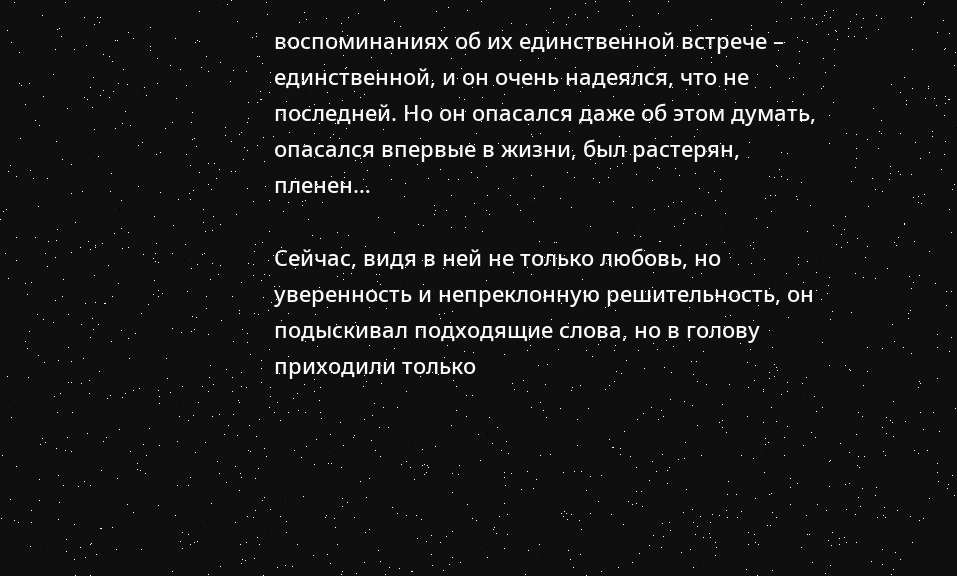воспоминаниях об их единственной встрече – единственной, и он очень надеялся, что не последней. Но он опасался даже об этом думать, опасался впервые в жизни, был растерян, пленен…

Сейчас, видя в ней не только любовь, но уверенность и непреклонную решительность, он подыскивал подходящие слова, но в голову приходили только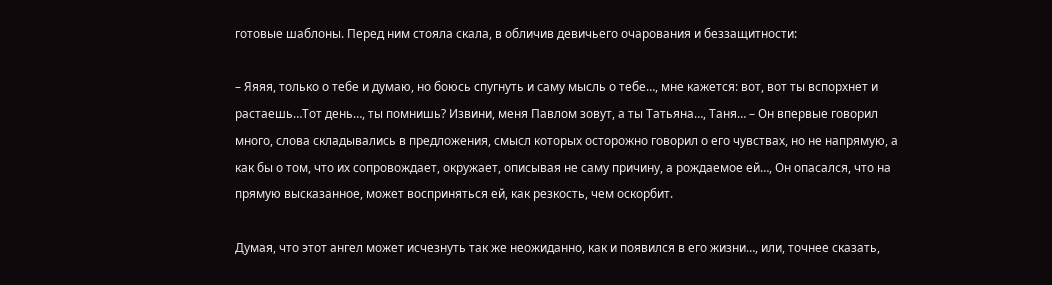готовые шаблоны. Перед ним стояла скала, в обличив девичьего очарования и беззащитности:

– Яяяя, только о тебе и думаю, но боюсь спугнуть и саму мысль о тебе…, мне кажется: вот, вот ты вспорхнет и растаешь…Тот день…, ты помнишь? Извини, меня Павлом зовут, а ты Татьяна…, Таня… – Он впервые говорил много, слова складывались в предложения, смысл которых осторожно говорил о его чувствах, но не напрямую, а как бы о том, что их сопровождает, окружает, описывая не саму причину, а рождаемое ей…, Он опасался, что на прямую высказанное, может восприняться ей, как резкость, чем оскорбит.

Думая, что этот ангел может исчезнуть так же неожиданно, как и появился в его жизни…, или, точнее сказать,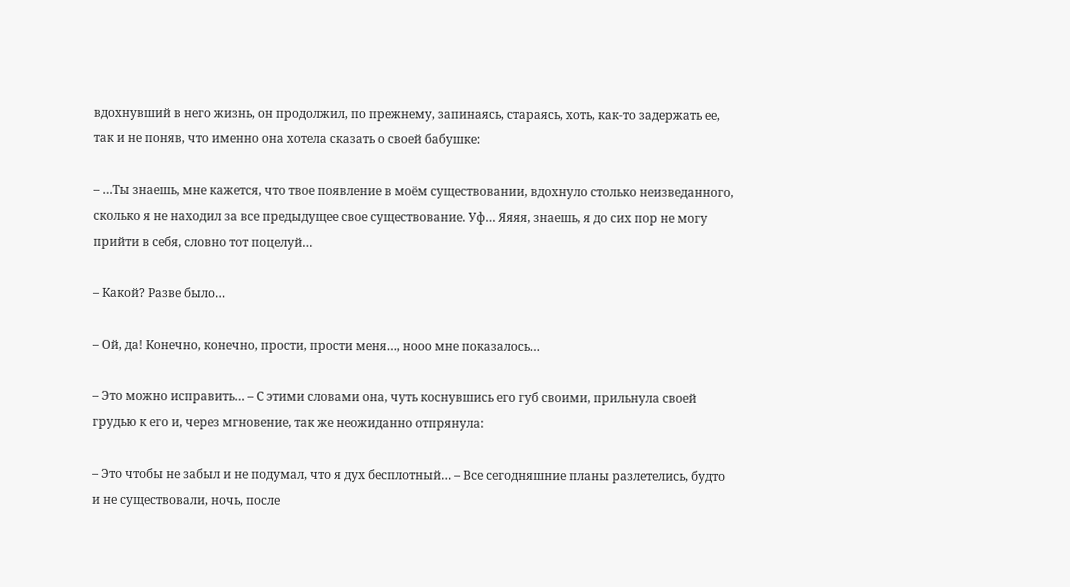вдохнувший в него жизнь, он продолжил, по прежнему, запинаясь, стараясь, хоть, как-то задержать ее, так и не поняв, что именно она хотела сказать о своей бабушке:

– …Ты знаешь, мне кажется, что твое появление в моём существовании, вдохнуло столько неизведанного, сколько я не находил за все предыдущее свое существование. Уф… Яяяя, знаешь, я до сих пор не могу прийти в себя, словно тот поцелуй…

– Какой? Разве было…

– Ой, да! Конечно, конечно, прости, прости меня…, нооо мне показалось…

– Это можно исправить… – С этими словами она, чуть коснувшись его губ своими, прильнула своей грудью к его и, через мгновение, так же неожиданно отпрянула:

– Это чтобы не забыл и не подумал, что я дух бесплотный… – Все сегодняшние планы разлетелись, будто и не существовали, ночь, после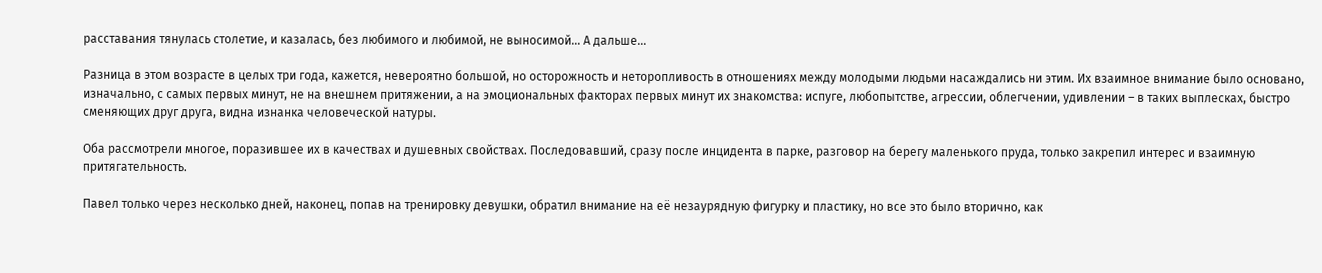расставания тянулась столетие, и казалась, без любимого и любимой, не выносимой… А дальше…

Разница в этом возрасте в целых три года, кажется, невероятно большой, но осторожность и неторопливость в отношениях между молодыми людьми насаждались ни этим. Их взаимное внимание было основано, изначально, с самых первых минут, не на внешнем притяжении, а на эмоциональных факторах первых минут их знакомства: испуге, любопытстве, агрессии, облегчении, удивлении – в таких выплесках, быстро сменяющих друг друга, видна изнанка человеческой натуры.

Оба рассмотрели многое, поразившее их в качествах и душевных свойствах. Последовавший, сразу после инцидента в парке, разговор на берегу маленького пруда, только закрепил интерес и взаимную притягательность.

Павел только через несколько дней, наконец, попав на тренировку девушки, обратил внимание на её незаурядную фигурку и пластику, но все это было вторично, как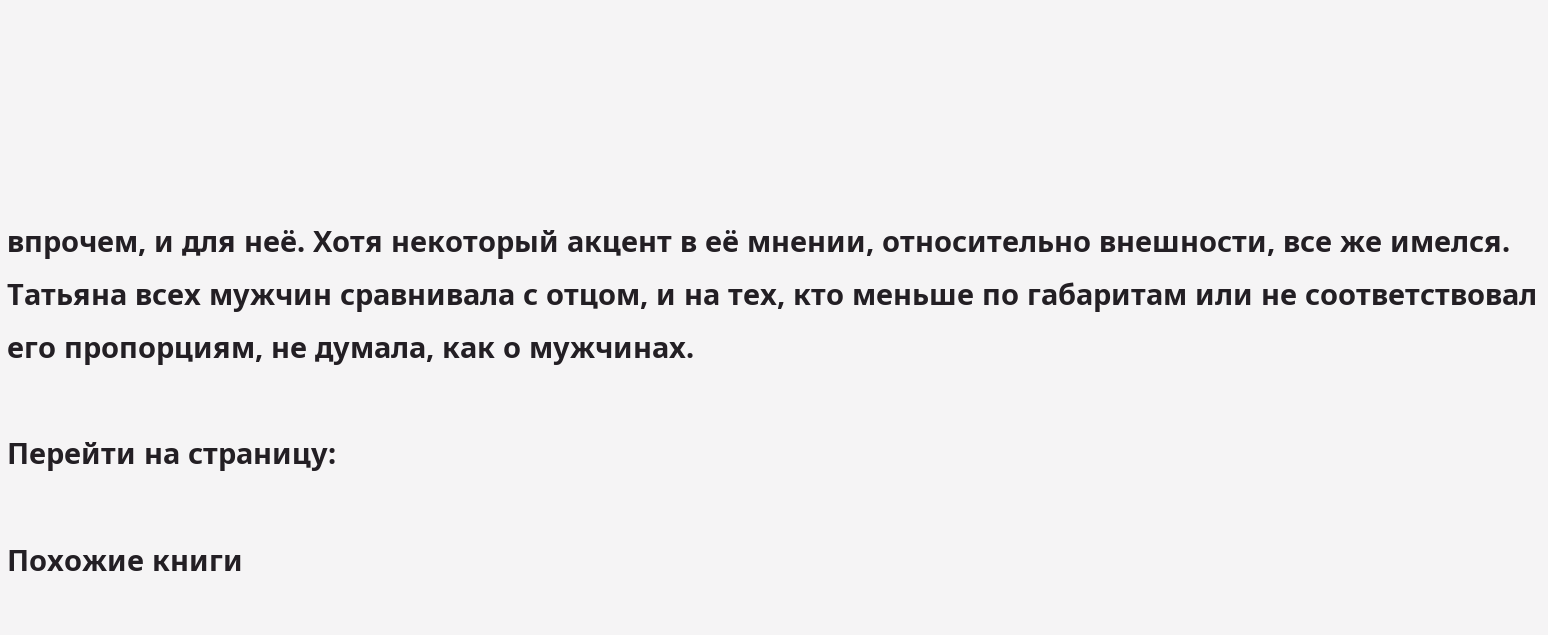впрочем, и для неё. Хотя некоторый акцент в её мнении, относительно внешности, все же имелся. Татьяна всех мужчин сравнивала с отцом, и на тех, кто меньше по габаритам или не соответствовал его пропорциям, не думала, как о мужчинах.

Перейти на страницу:

Похожие книги